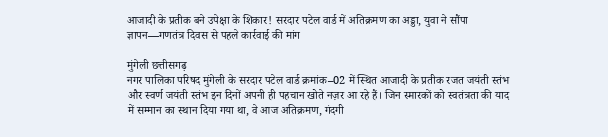आजादी के प्रतीक बने उपेक्षा के शिकार! सरदार पटेल वार्ड में अतिक्रमण का अड्डा, युवा ने सौंपा ज्ञापन—गणतंत्र दिवस से पहले कार्रवाई की मांग

मुंगेली छत्तीसगढ़
नगर पालिका परिषद मुंगेली के सरदार पटेल वार्ड क्रमांक–02 में स्थित आजादी के प्रतीक रजत जयंती स्तंभ और स्वर्ण जयंती स्तंभ इन दिनों अपनी ही पहचान खोते नज़र आ रहे हैं। जिन स्मारकों को स्वतंत्रता की याद में सम्मान का स्थान दिया गया था, वे आज अतिक्रमण, गंदगी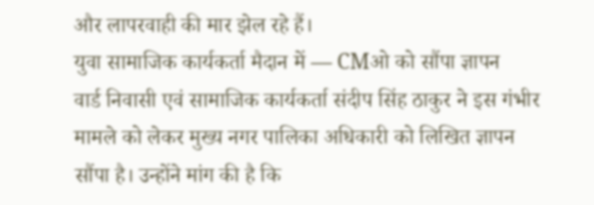और लापरवाही की मार झेल रहे हैं।
युवा सामाजिक कार्यकर्ता मैदान में — CMओ को सौंपा ज्ञापन
वार्ड निवासी एवं सामाजिक कार्यकर्ता संदीप सिंह ठाकुर ने इस गंभीर मामले को लेकर मुख्य नगर पालिका अधिकारी को लिखित ज्ञापन सौंपा है। उन्होंने मांग की है कि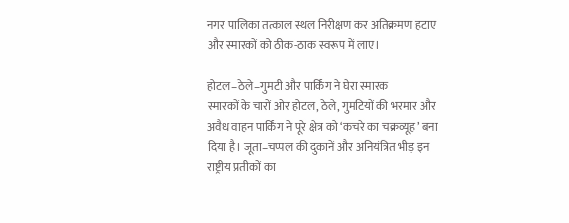नगर पालिका तत्काल स्थल निरीक्षण कर अतिक्रमण हटाए और स्मारकों को ठीक-ठाक स्वरूप में लाए।

होटल–ठेले–गुमटी और पार्किंग ने घेरा स्मारक
स्मारकों के चारों ओर होटल, ठेले, गुमटियों की भरमार और अवैध वाहन पार्किंग ने पूरे क्षेत्र को ‘कचरे का चक्रव्यूह’ बना दिया है। जूता–चप्पल की दुकानें और अनियंत्रित भीड़ इन राष्ट्रीय प्रतीकों का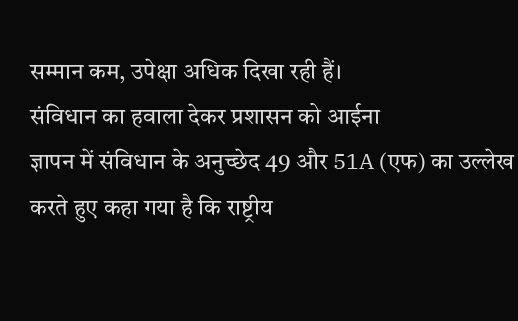सम्मान कम, उपेक्षा अधिक दिखा रही हैं।
संविधान का हवाला देकर प्रशासन को आईना
ज्ञापन में संविधान के अनुच्छेद 49 और 51A (एफ) का उल्लेख करते हुए कहा गया है कि राष्ट्रीय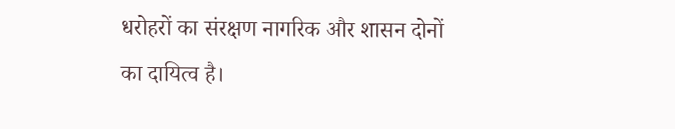धरोहरों का संरक्षण नागरिक और शासन दोनों का दायित्व है।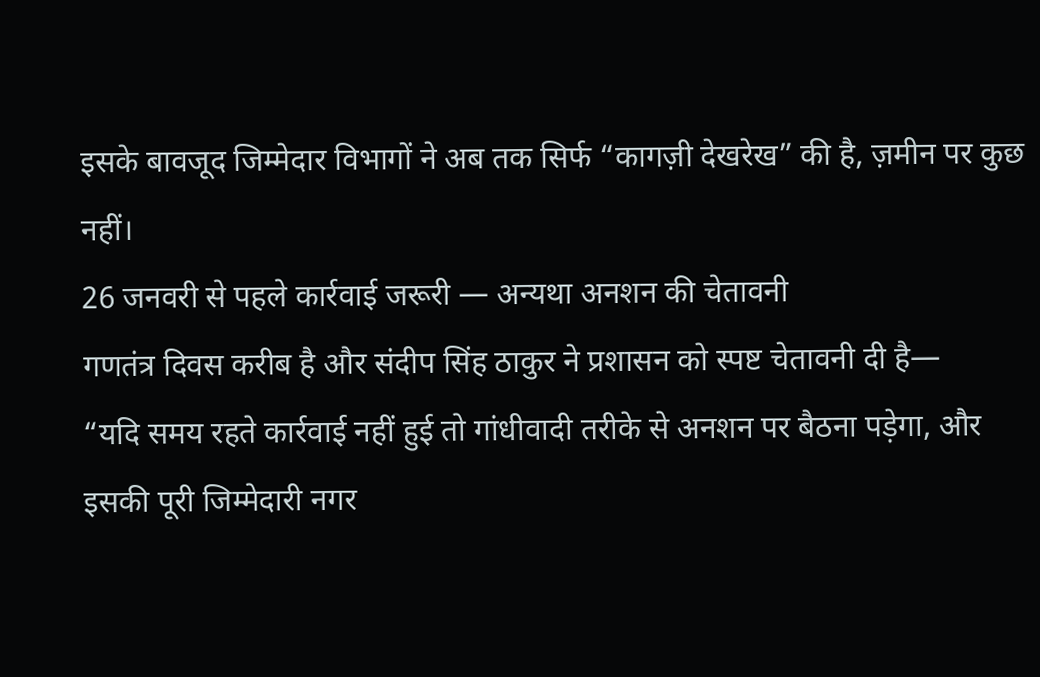इसके बावजूद जिम्मेदार विभागों ने अब तक सिर्फ “कागज़ी देखरेख” की है, ज़मीन पर कुछ नहीं।
26 जनवरी से पहले कार्रवाई जरूरी — अन्यथा अनशन की चेतावनी
गणतंत्र दिवस करीब है और संदीप सिंह ठाकुर ने प्रशासन को स्पष्ट चेतावनी दी है—
“यदि समय रहते कार्रवाई नहीं हुई तो गांधीवादी तरीके से अनशन पर बैठना पड़ेगा, और इसकी पूरी जिम्मेदारी नगर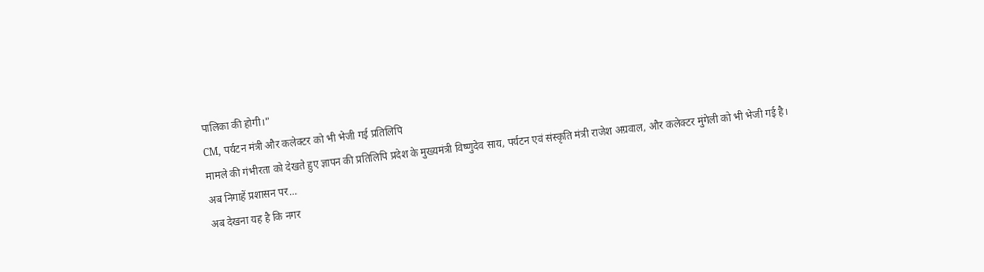पालिका की होगी।”
CM, पर्यटन मंत्री और कलेक्टर को भी भेजी गई प्रतिलिपि
मामले की गंभीरता को देखते हुए ज्ञापन की प्रतिलिपि प्रदेश के मुख्यमंत्री विष्णुदेव साय, पर्यटन एवं संस्कृति मंत्री राजेश अग्रवाल, और कलेक्टर मुंगेली को भी भेजी गई है।
अब निगाहें प्रशासन पर…
अब देखना यह है कि नगर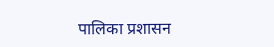पालिका प्रशासन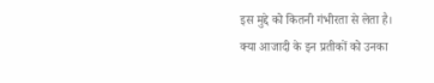इस मुद्दे को कितनी गंभीरता से लेता है।
क्या आजादी के इन प्रतीकों को उनका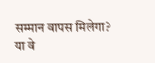सम्मान वापस मिलेगा?
या वे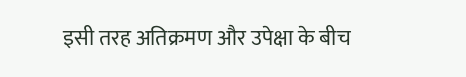इसी तरह अतिक्रमण और उपेक्षा के बीच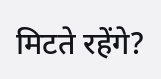मिटते रहेंगे?